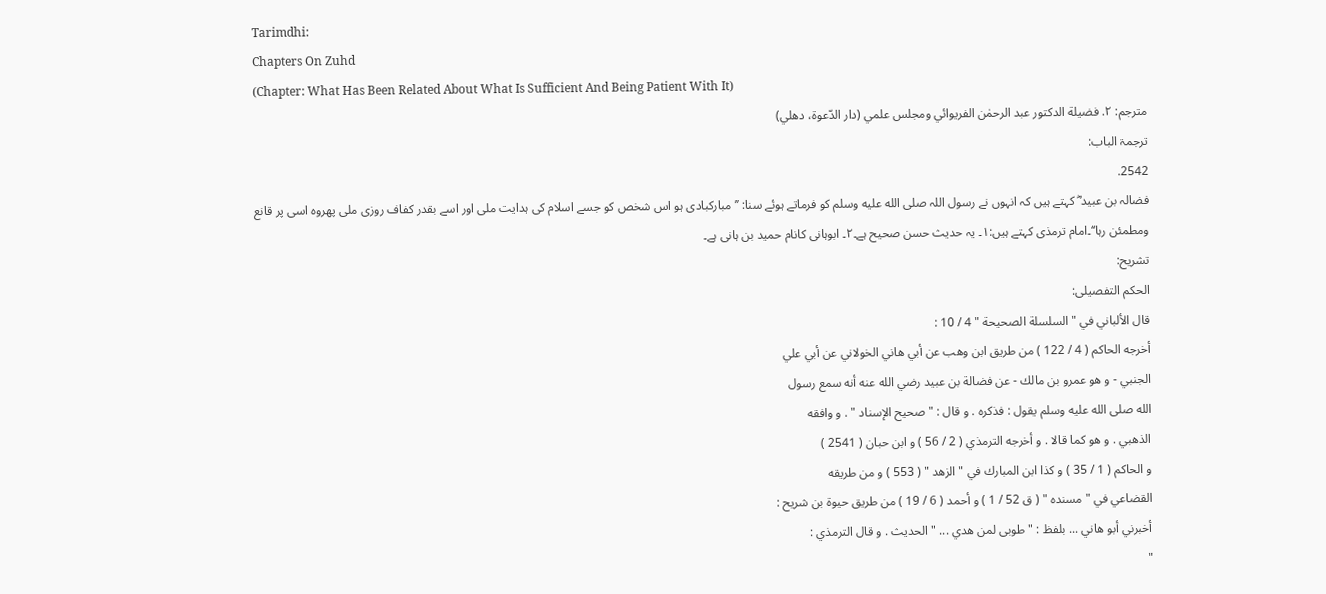Tarimdhi:
Chapters On Zuhd
(Chapter: What Has Been Related About What Is Sufficient And Being Patient With It)
مترجم: ٢. فضيلة الدكتور عبد الرحمٰن الفريوائي ومجلس علمي (دار الدّعوة، دهلي)
ترجمۃ الباب:
2542.
فضالہ بن عبید ؓ کہتے ہیں کہ انہوں نے رسول اللہ صلى الله عليه وسلم کو فرماتے ہوئے سنا: ’’مبارکبادی ہو اس شخص کو جسے اسلام کی ہدایت ملی اور اسے بقدر کفاف روزی ملی پھروہ اسی پر قانع ومطمئن رہا‘‘۔امام ترمذی کہتے ہیں:۱۔ یہ حدیث حسن صحیح ہے۔۲۔ ابوہانی کانام حمید بن ہانی ہے۔
تشریح:
الحکم التفصیلی:
قال الألباني في " السلسلة الصحيحة " 4 / 10 :
أخرجه الحاكم ( 4 / 122 ) من طريق ابن وهب عن أبي هاني الخولاني عن أبي علي
الجنبي - و هو عمرو بن مالك - عن فضالة بن عبيد رضي الله عنه أنه سمع رسول
الله صلى الله عليه وسلم يقول : فذكره . و قال : " صحيح الإسناد " . و وافقه
الذهبي . و هو كما قالا . و أخرجه الترمذي ( 2 / 56 ) و ابن حبان ( 2541 )
و الحاكم ( 1 / 35 ) و كذا ابن المبارك في " الزهد " ( 553 ) و من طريقه
القضاعي في " مسنده " ( ق 52 / 1 ) و أحمد ( 6 / 19 ) من طريق حيوة بن شريح :
أخبرني أبو هاني ... بلفظ : " طوبى لمن هدي ... " الحديث . و قال الترمذي :
"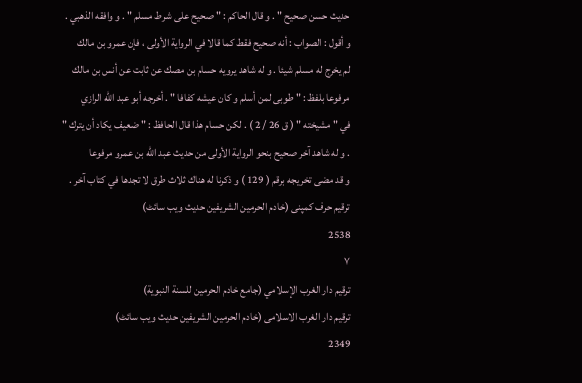حديث حسن صحيح " . و قال الحاكم : " صحيح على شرط مسلم " . و وافقه الذهبي .
و أقول : الصواب : أنه صحيح فقط كما قالا في الرواية الأولى ، فإن عمرو بن مالك
لم يخرج له مسلم شيئا . و له شاهد يرويه حسام بن مصك عن ثابت عن أنس بن مالك
مرفوعا بلفظ : " طوبى لمن أسلم و كان عيشه كفافا " . أخرجه أبو عبد الله الرازي
في " مشيخته " ( ق 26 / 2 ) . لكن حسام هذا قال الحافظ : " ضعيف يكاد أن يترك "
. و له شاهد آخر صحيح بنحو الرواية الأولى من حديث عبد الله بن عمرو مرفوعا
و قد مضى تخريجه برقم ( 129 ) و ذكرنا له هناك ثلاث طرق لا تجدها في كتاب آخر .
ترقیم حرف کمپنی (خادم الحرمین الشریفین حدیث ویب سائٹ)
2538
٧
ترقيم دار الغرب الإسلامي (جامع خادم الحرمين للسنة النبوية)
ترقیم دار الغرب الاسلامی (خادم الحرمین الشریفین حدیث ویب سائٹ)
2349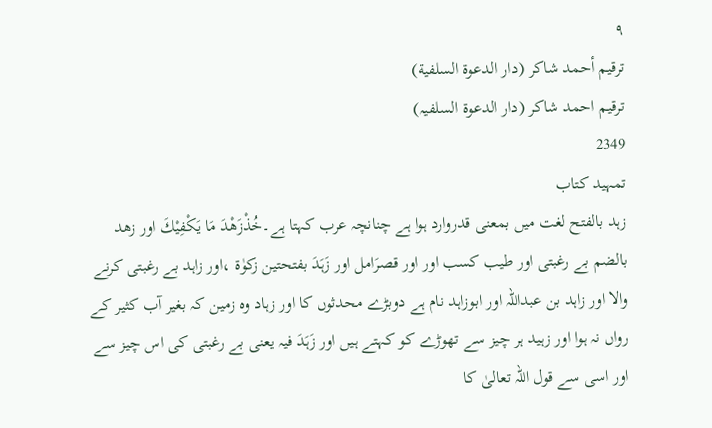٩
ترقيم أحمد شاكر (دار الدعوة السلفية)
ترقیم احمد شاکر (دار الدعوۃ السلفیہ)
2349
تمہید کتاب
زہد بالفتح لغت میں بمعنی قدروارد ہوا ہے چنانچہ عرب کہتا ہے۔خُذْزَهْدَ مَا يَكْفِيْكَ اور زهد بالضم بے رغبتی اور طیب کسب اور اور قصرَامل اور زَہَدَ بفتحتین زکوٰۃ ،اور زاہد بے رغبتی کرنے والا اور زاہد بن عبداللہ اور ابوزاہد نام ہے دوبڑے محدثوں کا اور زہاد وہ زمین کہ بغیر آب کثیر کے رواں نہ ہوا اور زہید ہر چیز سے تھوڑے کو کہتے ہیں اور زَہَدَ فیہ یعنی بے رغبتی کی اس چیز سے اور اسی سے قول اللہ تعالیٰ کا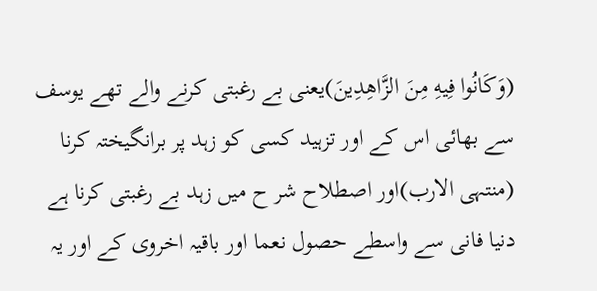(وَكَانُوا فِيهِ مِنَ الزَّاهِدِينَ)یعنی بے رغبتی کرنے والے تھے یوسف سے بھائی اس کے اور تزہید کسی کو زہد پر برانگیختہ کرنا (منتہی الارب)اور اصطلاح شر ح میں زہد بے رغبتی کرنا ہے دنیا فانی سے واسطے حصول نعما اور باقیہ اخروی کے اور یہ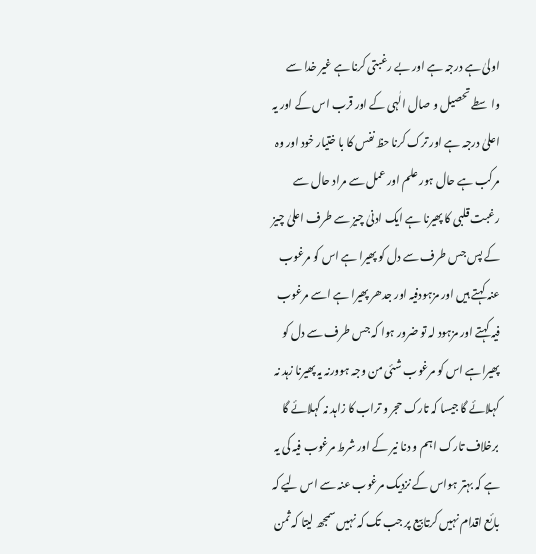اولیٰ ہے درجہ ہے اور بے رغبتی کرنا ہے غیر خدا سے واسطے تحصیل و صال الٰہی کے اور قرب اس کے اور یہ اعلیٰ درجہ ہے اور ترک کرنا حظ نفس کا با ختیار خود اور وہ مرکب ہے حال ہور علم اور عمل سے مراد حال سے رغبت قلبی کا پھیرنا ہے ایک ادنیٰ چیز سے طرف اعلیٰ چیز کے پس جس طرف سے دل کو پھیرا ہے اس کو مرغوب عنہ کہتے ہیں اور مزہودفیہ اور جدھر پھیرا ہے اسے مرغوب فیہ کہتے اور مزہود لہ تو ضرور ہوا کہ جس طرف سے دل کو پھیراہے اس کو مرغوب شئی من وجہ ہوورنہ یہ پھیرنا زہد نہ کہلائے گا جیسا کہ تارک حجر و تراب کا زاہد نہ کہلائے گا برخلاف تارک اہم و دنا نیر کے اور شرط مرغوب فیہ کی یہ ہے کہ بہتر ہواس کے نزدیک مرغوب عنہ سے اس لیے کہ بائع اقدام نہیں کرتا بیع پر جب تک کہ نہیں سمجھ لیتا کہ ثمن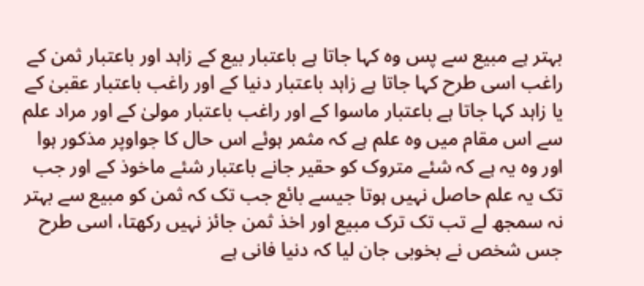بہتر ہے مبیع سے پس وہ کہا جاتا ہے باعتبار بیع کے زاہد اور باعتبار ثمن کے راغب اسی طرح کہا جاتا ہے زاہد باعتبار دنیا کے اور راغب باعتبار عقبیٰ کے یا زاہد کہا جاتا ہے باعتبار ماسوا کے اور راغب باعتبار مولیٰ کے اور مراد علم سے اس مقام میں وہ علم ہے کہ مثمر ہوئے اس حال کا جواوپر مذکور ہوا اور وہ یہ ہے کہ شئے متروک کو حقیر جانے باعتبار شئے ماخوذ کے اور جب تک یہ علم حاصل نہیں ہوتا جیسے بائع جب تک کہ ثمن کو مبیع سے بہتر نہ سمجھ لے تب تک ترک مبیع اور اخذ ثمن جائز نہیں رکھتا، اسی طرح جس شخص نے بخوبی جان لیا کہ دنیا فانی ہے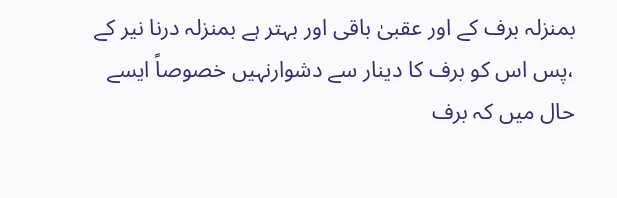بمنزلہ برف کے اور عقبیٰ باقی اور بہتر ہے بمنزلہ درنا نیر کے ،پس اس کو برف کا دینار سے دشوارنہیں خصوصاً ایسے حال میں کہ برف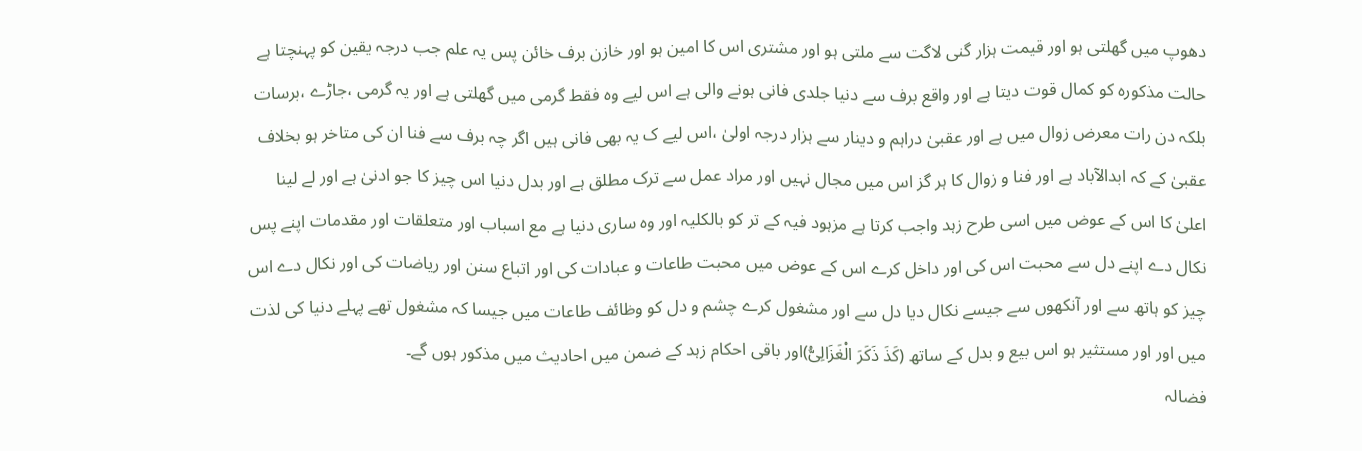دھوپ میں گھلتی ہو اور قیمت ہزار گنی لاگت سے ملتی ہو اور مشتری اس کا امین ہو اور خازن برف خائن پس یہ علم جب درجہ یقین کو پہنچتا ہے حالت مذکورہ کو کمال قوت دیتا ہے اور واقع برف سے دنیا جلدی فانی ہونے والی ہے اس لیے وہ فقط گرمی میں گھلتی ہے اور یہ گرمی ،جاڑے ،برسات بلکہ دن رات معرض زوال میں ہے اور عقبیٰ دراہم و دینار سے ہزار درجہ اولیٰ ،اس لیے ک یہ بھی فانی ہیں اگر چہ برف سے فنا ان کی متاخر ہو بخلاف عقبیٰ کے کہ ابدالآباد ہے اور فنا و زوال کا ہر گز اس میں مجال نہیں اور مراد عمل سے ترک مطلق ہے اور بدل دنیا اس چیز کا جو ادنیٰ ہے اور لے لینا اعلیٰ کا اس کے عوض میں اسی طرح زہد واجب کرتا ہے مزہود فیہ کے تر کو بالکلیہ اور وہ ساری دنیا ہے مع اسباب اور متعلقات اور مقدمات اپنے پس نکال دے اپنے دل سے محبت اس کی اور داخل کرے اس کے عوض میں محبت طاعات و عبادات کی اور اتباع سنن اور ریاضات کی اور نکال دے اس چیز کو ہاتھ سے اور آنکھوں سے جیسے نکال دیا دل سے اور مشغول کرے چشم و دل کو وظائف طاعات میں جیسا کہ مشغول تھے پہلے دنیا کی لذت میں اور اور مستثیر ہو اس بیع و بدل کے ساتھ (كَذَ ذَكَرَ الْغَزَالِىُّ)اور باقی احکام زہد کے ضمن میں احادیث میں مذکور ہوں گے۔
فضالہ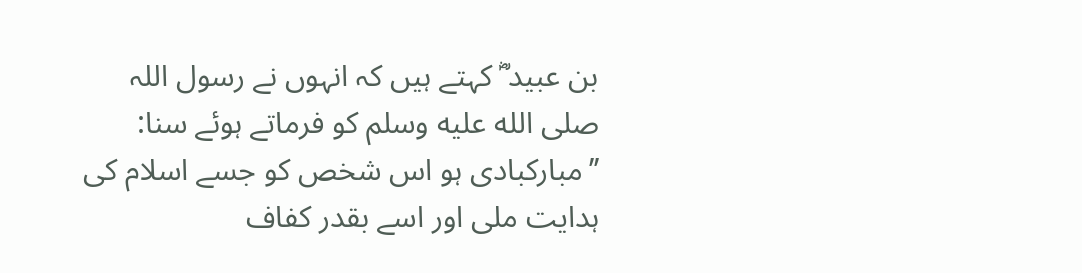بن عبید ؓ کہتے ہیں کہ انہوں نے رسول اللہ صلى الله عليه وسلم کو فرماتے ہوئے سنا: ’’مبارکبادی ہو اس شخص کو جسے اسلام کی ہدایت ملی اور اسے بقدر کفاف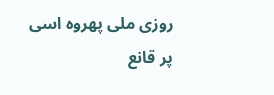روزی ملی پھروہ اسی پر قانع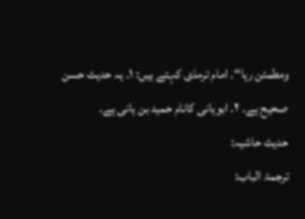ومطمئن رہا‘‘۔ امام ترمذی کہتے ہیں: ۱۔ یہ حدیث حسن صحیح ہے۔ ۲۔ ابوہانی کانام حمید بن ہانی ہے۔
حدیث حاشیہ:
ترجمۃ الباب: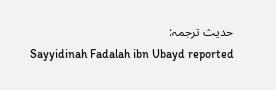حدیث ترجمہ:
Sayyidinah Fadalah ibn Ubayd reported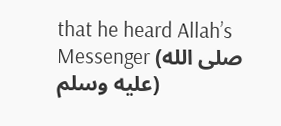that he heard Allah’s Messenger (صلى الله عليه وسلم)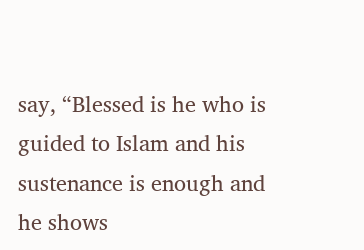say, “Blessed is he who is guided to Islam and his sustenance is enough and he shows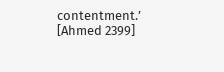contentment.’ [Ahmed 2399]